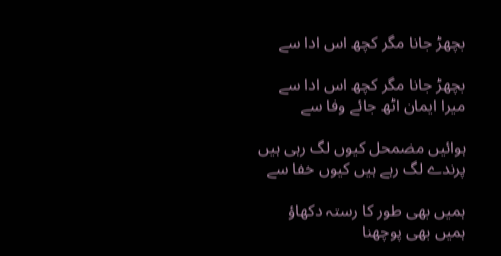بچھڑ جانا مگر کچھ اس ادا سے

بچھڑ جانا مگر کچھ اس ادا سے
میرا ایمان اٹھ جائے وفا سے

ہوائیں مضمحل کیوں لگ رہی ہیں
پرندے لگ رہے ہیں کیوں خفا سے

ہمیں بھی طور کا رستہ دکھاؤ
ہمیں بھی پوچھنا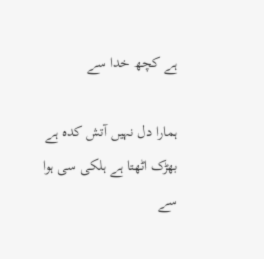ہے کچھ خدا سے

ہمارا دل نہیں آتش کدہ ہے
بھڑک اٹھتا ہے ہلکی سی ہوا سے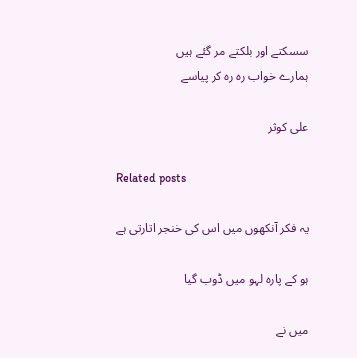سسکتے اور بلکتے مر گئے ہیں
ہمارے خواب رہ رہ کر پیاسے

علی کوثر

Related posts

یہ فکر آنکھوں میں اس کی خنجر اتارتی ہے

ہو کے پارہ لہو میں ڈوب گیا

میں نے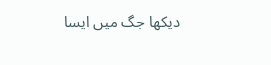دیکھا جگ میں ایسا